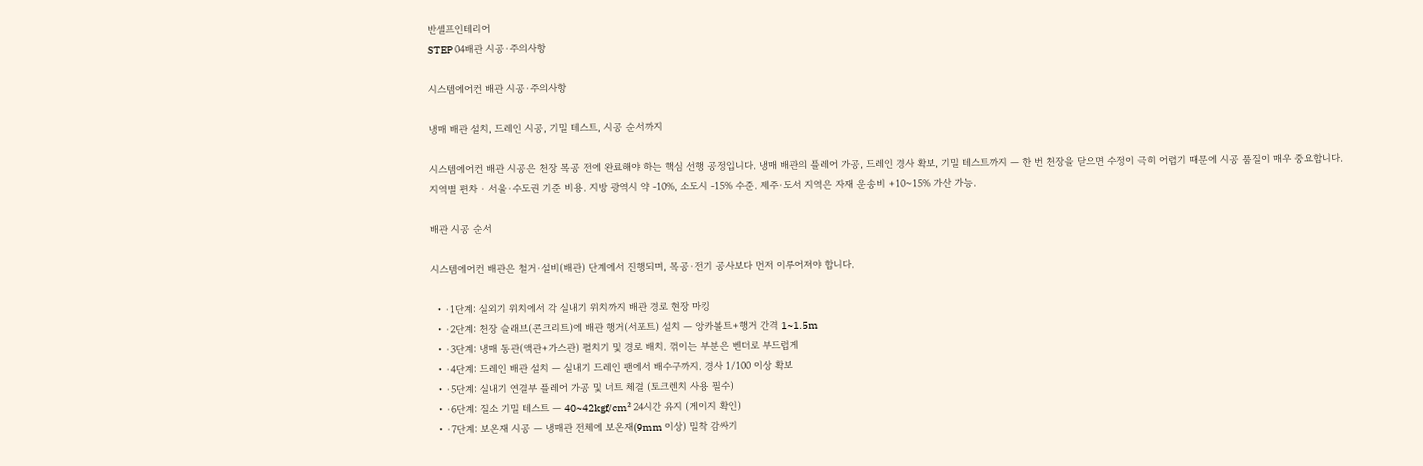반셀프인테리어
STEP 04배관 시공·주의사항

시스템에어컨 배관 시공·주의사항

냉매 배관 설치, 드레인 시공, 기밀 테스트, 시공 순서까지

시스템에어컨 배관 시공은 천장 목공 전에 완료해야 하는 핵심 선행 공정입니다. 냉매 배관의 플레어 가공, 드레인 경사 확보, 기밀 테스트까지 — 한 번 천장을 닫으면 수정이 극히 어렵기 때문에 시공 품질이 매우 중요합니다.
지역별 편차 · 서울·수도권 기준 비용. 지방 광역시 약 -10%, 소도시 -15% 수준. 제주·도서 지역은 자재 운송비 +10~15% 가산 가능.

배관 시공 순서

시스템에어컨 배관은 철거·설비(배관) 단계에서 진행되며, 목공·전기 공사보다 먼저 이루어져야 합니다.

  • ·1단계: 실외기 위치에서 각 실내기 위치까지 배관 경로 현장 마킹
  • ·2단계: 천장 슬래브(콘크리트)에 배관 행거(서포트) 설치 — 앙카볼트+행거 간격 1~1.5m
  • ·3단계: 냉매 동관(액관+가스관) 펼치기 및 경로 배치. 꺾이는 부분은 벤더로 부드럽게
  • ·4단계: 드레인 배관 설치 — 실내기 드레인 팬에서 배수구까지. 경사 1/100 이상 확보
  • ·5단계: 실내기 연결부 플레어 가공 및 너트 체결 (토크렌치 사용 필수)
  • ·6단계: 질소 기밀 테스트 — 40~42kgf/cm² 24시간 유지 (게이지 확인)
  • ·7단계: 보온재 시공 — 냉매관 전체에 보온재(9mm 이상) 밀착 감싸기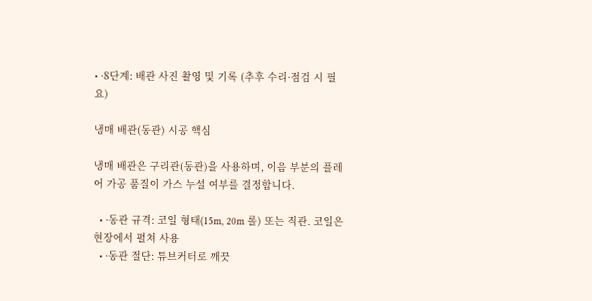• ·8단계: 배관 사진 촬영 및 기록 (추후 수리·점검 시 필요)

냉매 배관(동관) 시공 핵심

냉매 배관은 구리관(동관)을 사용하며, 이음 부분의 플레어 가공 품질이 가스 누설 여부를 결정합니다.

  • ·동관 규격: 코일 형태(15m, 20m 롤) 또는 직관. 코일은 현장에서 펼쳐 사용
  • ·동관 절단: 튜브커터로 깨끗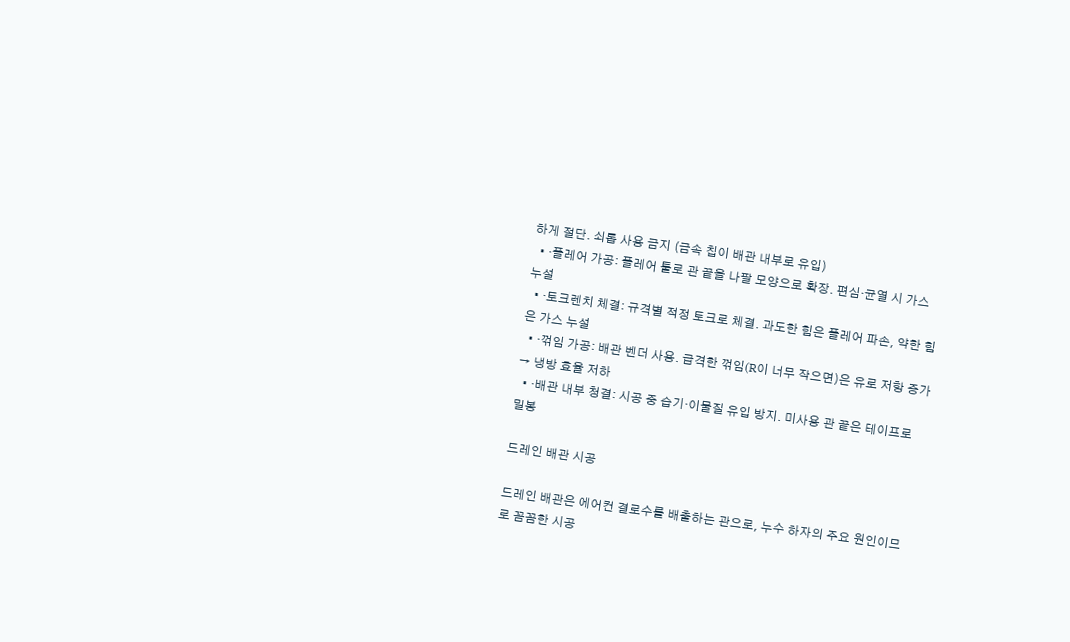하게 절단. 쇠톱 사용 금지 (금속 칩이 배관 내부로 유입)
  • ·플레어 가공: 플레어 툴로 관 끝을 나팔 모양으로 확장. 편심·균열 시 가스 누설
  • ·토크렌치 체결: 규격별 적정 토크로 체결. 과도한 힘은 플레어 파손, 약한 힘은 가스 누설
  • ·꺾임 가공: 배관 벤더 사용. 급격한 꺾임(R이 너무 작으면)은 유로 저항 증가 → 냉방 효율 저하
  • ·배관 내부 청결: 시공 중 습기·이물질 유입 방지. 미사용 관 끝은 테이프로 밀봉

드레인 배관 시공

드레인 배관은 에어컨 결로수를 배출하는 관으로, 누수 하자의 주요 원인이므로 꼼꼼한 시공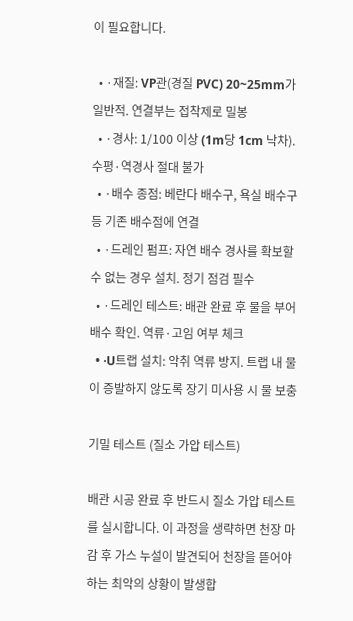이 필요합니다.

  • ·재질: VP관(경질 PVC) 20~25mm가 일반적. 연결부는 접착제로 밀봉
  • ·경사: 1/100 이상 (1m당 1cm 낙차). 수평·역경사 절대 불가
  • ·배수 종점: 베란다 배수구, 욕실 배수구 등 기존 배수점에 연결
  • ·드레인 펌프: 자연 배수 경사를 확보할 수 없는 경우 설치. 정기 점검 필수
  • ·드레인 테스트: 배관 완료 후 물을 부어 배수 확인. 역류·고임 여부 체크
  • ·U트랩 설치: 악취 역류 방지. 트랩 내 물이 증발하지 않도록 장기 미사용 시 물 보충

기밀 테스트 (질소 가압 테스트)

배관 시공 완료 후 반드시 질소 가압 테스트를 실시합니다. 이 과정을 생략하면 천장 마감 후 가스 누설이 발견되어 천장을 뜯어야 하는 최악의 상황이 발생합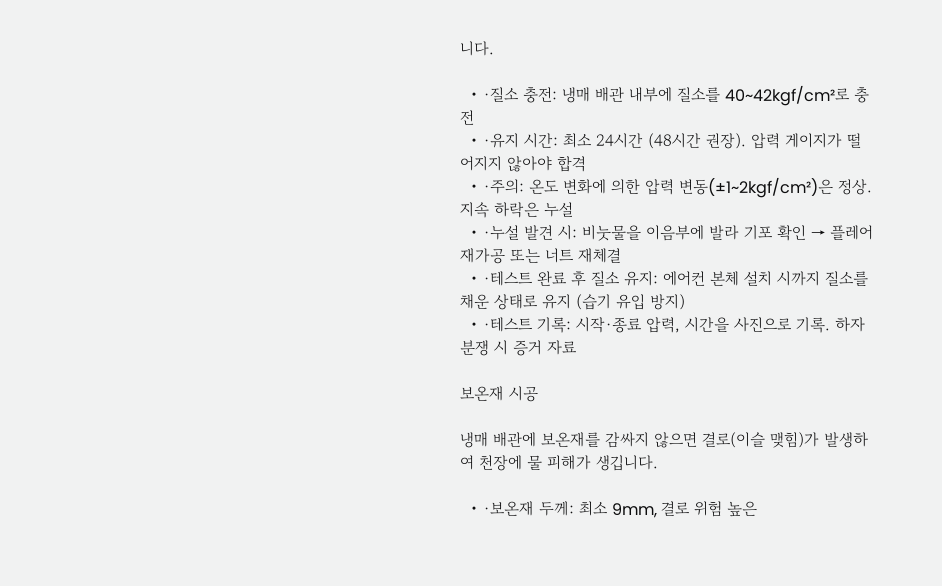니다.

  • ·질소 충전: 냉매 배관 내부에 질소를 40~42kgf/cm²로 충전
  • ·유지 시간: 최소 24시간 (48시간 권장). 압력 게이지가 떨어지지 않아야 합격
  • ·주의: 온도 변화에 의한 압력 변동(±1~2kgf/cm²)은 정상. 지속 하락은 누설
  • ·누설 발견 시: 비눗물을 이음부에 발라 기포 확인 → 플레어 재가공 또는 너트 재체결
  • ·테스트 완료 후 질소 유지: 에어컨 본체 설치 시까지 질소를 채운 상태로 유지 (습기 유입 방지)
  • ·테스트 기록: 시작·종료 압력, 시간을 사진으로 기록. 하자 분쟁 시 증거 자료

보온재 시공

냉매 배관에 보온재를 감싸지 않으면 결로(이슬 맺힘)가 발생하여 천장에 물 피해가 생깁니다.

  • ·보온재 두께: 최소 9mm, 결로 위험 높은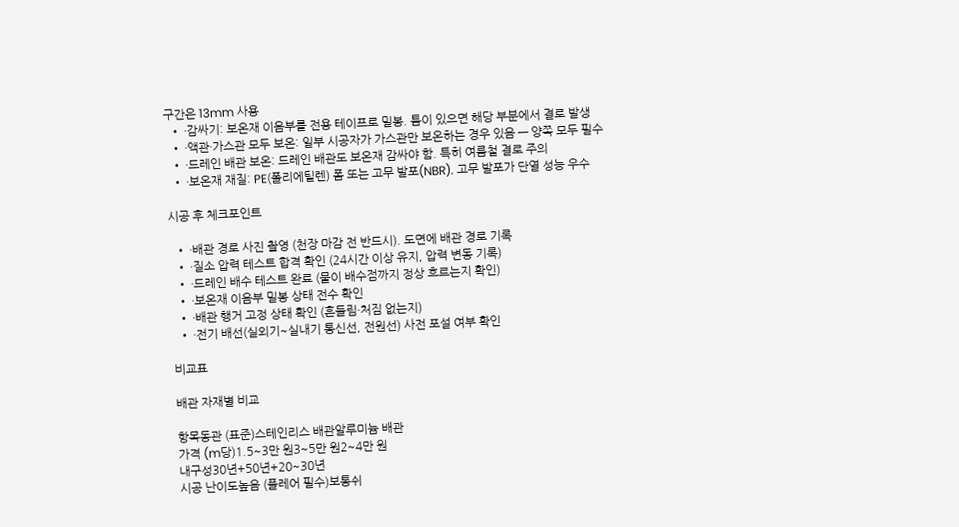구간은 13mm 사용
  • ·감싸기: 보온재 이음부를 전용 테이프로 밀봉. 틈이 있으면 해당 부분에서 결로 발생
  • ·액관·가스관 모두 보온: 일부 시공자가 가스관만 보온하는 경우 있음 — 양쪽 모두 필수
  • ·드레인 배관 보온: 드레인 배관도 보온재 감싸야 함. 특히 여름철 결로 주의
  • ·보온재 재질: PE(폴리에틸렌) 폼 또는 고무 발포(NBR). 고무 발포가 단열 성능 우수

시공 후 체크포인트

  • ·배관 경로 사진 촬영 (천장 마감 전 반드시). 도면에 배관 경로 기록
  • ·질소 압력 테스트 합격 확인 (24시간 이상 유지, 압력 변동 기록)
  • ·드레인 배수 테스트 완료 (물이 배수점까지 정상 흐르는지 확인)
  • ·보온재 이음부 밀봉 상태 전수 확인
  • ·배관 행거 고정 상태 확인 (흔들림·처짐 없는지)
  • ·전기 배선(실외기~실내기 통신선, 전원선) 사전 포설 여부 확인

비교표

배관 자재별 비교

항목동관 (표준)스테인리스 배관알루미늄 배관
가격 (m당)1.5~3만 원3~5만 원2~4만 원
내구성30년+50년+20~30년
시공 난이도높음 (플레어 필수)보통쉬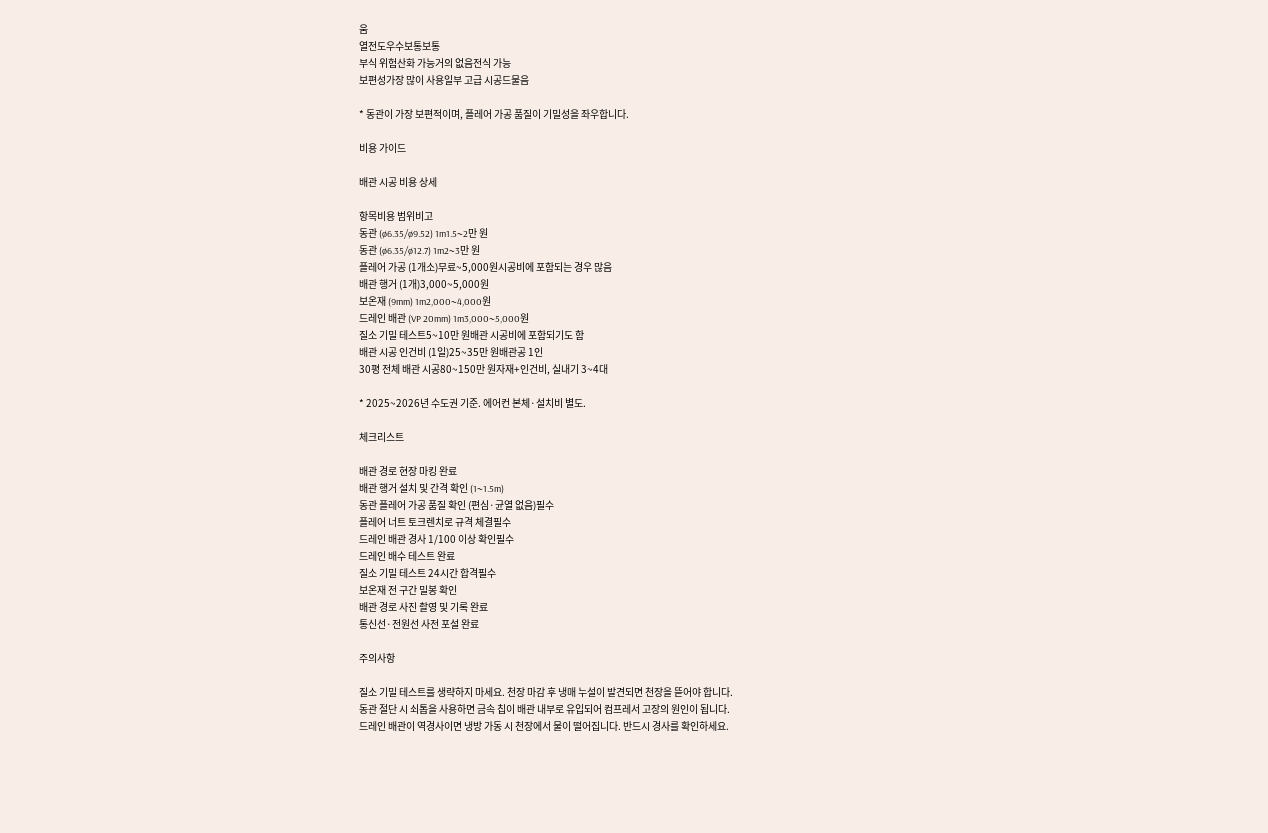움
열전도우수보통보통
부식 위험산화 가능거의 없음전식 가능
보편성가장 많이 사용일부 고급 시공드물음

* 동관이 가장 보편적이며, 플레어 가공 품질이 기밀성을 좌우합니다.

비용 가이드

배관 시공 비용 상세

항목비용 범위비고
동관 (ø6.35/ø9.52) 1m1.5~2만 원
동관 (ø6.35/ø12.7) 1m2~3만 원
플레어 가공 (1개소)무료~5,000원시공비에 포함되는 경우 많음
배관 행거 (1개)3,000~5,000원
보온재 (9mm) 1m2,000~4,000원
드레인 배관 (VP 20mm) 1m3,000~5,000원
질소 기밀 테스트5~10만 원배관 시공비에 포함되기도 함
배관 시공 인건비 (1일)25~35만 원배관공 1인
30평 전체 배관 시공80~150만 원자재+인건비, 실내기 3~4대

* 2025~2026년 수도권 기준. 에어컨 본체·설치비 별도.

체크리스트

배관 경로 현장 마킹 완료
배관 행거 설치 및 간격 확인 (1~1.5m)
동관 플레어 가공 품질 확인 (편심·균열 없음)필수
플레어 너트 토크렌치로 규격 체결필수
드레인 배관 경사 1/100 이상 확인필수
드레인 배수 테스트 완료
질소 기밀 테스트 24시간 합격필수
보온재 전 구간 밀봉 확인
배관 경로 사진 촬영 및 기록 완료
통신선·전원선 사전 포설 완료

주의사항

질소 기밀 테스트를 생략하지 마세요. 천장 마감 후 냉매 누설이 발견되면 천장을 뜯어야 합니다.
동관 절단 시 쇠톱을 사용하면 금속 칩이 배관 내부로 유입되어 컴프레서 고장의 원인이 됩니다.
드레인 배관이 역경사이면 냉방 가동 시 천장에서 물이 떨어집니다. 반드시 경사를 확인하세요.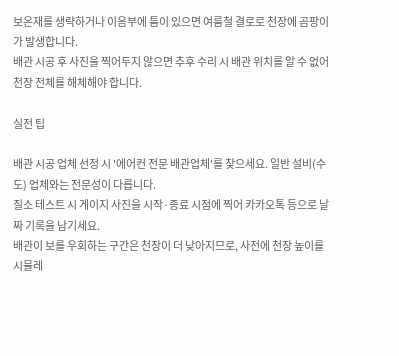보온재를 생략하거나 이음부에 틈이 있으면 여름철 결로로 천장에 곰팡이가 발생합니다.
배관 시공 후 사진을 찍어두지 않으면 추후 수리 시 배관 위치를 알 수 없어 천장 전체를 해체해야 합니다.

실전 팁

배관 시공 업체 선정 시 '에어컨 전문 배관업체'를 찾으세요. 일반 설비(수도) 업체와는 전문성이 다릅니다.
질소 테스트 시 게이지 사진을 시작·종료 시점에 찍어 카카오톡 등으로 날짜 기록을 남기세요.
배관이 보를 우회하는 구간은 천장이 더 낮아지므로, 사전에 천장 높이를 시뮬레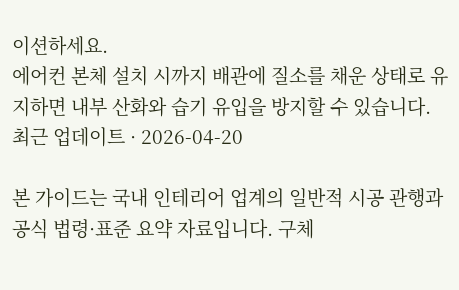이션하세요.
에어컨 본체 설치 시까지 배관에 질소를 채운 상태로 유지하면 내부 산화와 습기 유입을 방지할 수 있습니다.
최근 업데이트 · 2026-04-20

본 가이드는 국내 인테리어 업계의 일반적 시공 관행과 공식 법령·표준 요약 자료입니다. 구체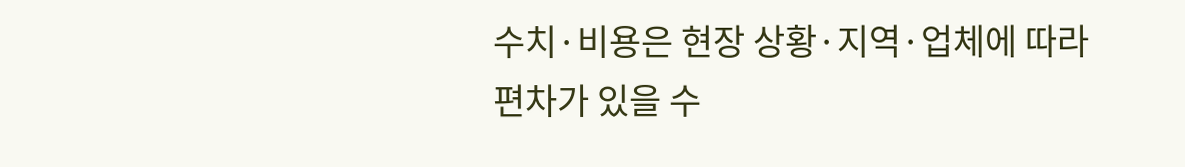수치·비용은 현장 상황·지역·업체에 따라 편차가 있을 수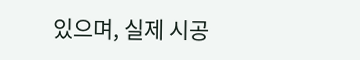있으며, 실제 시공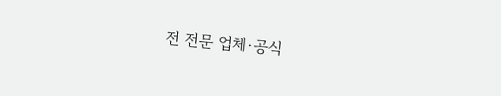전 전문 업체·공식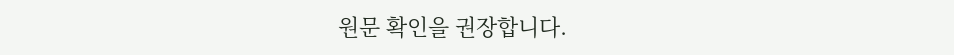원문 확인을 권장합니다.